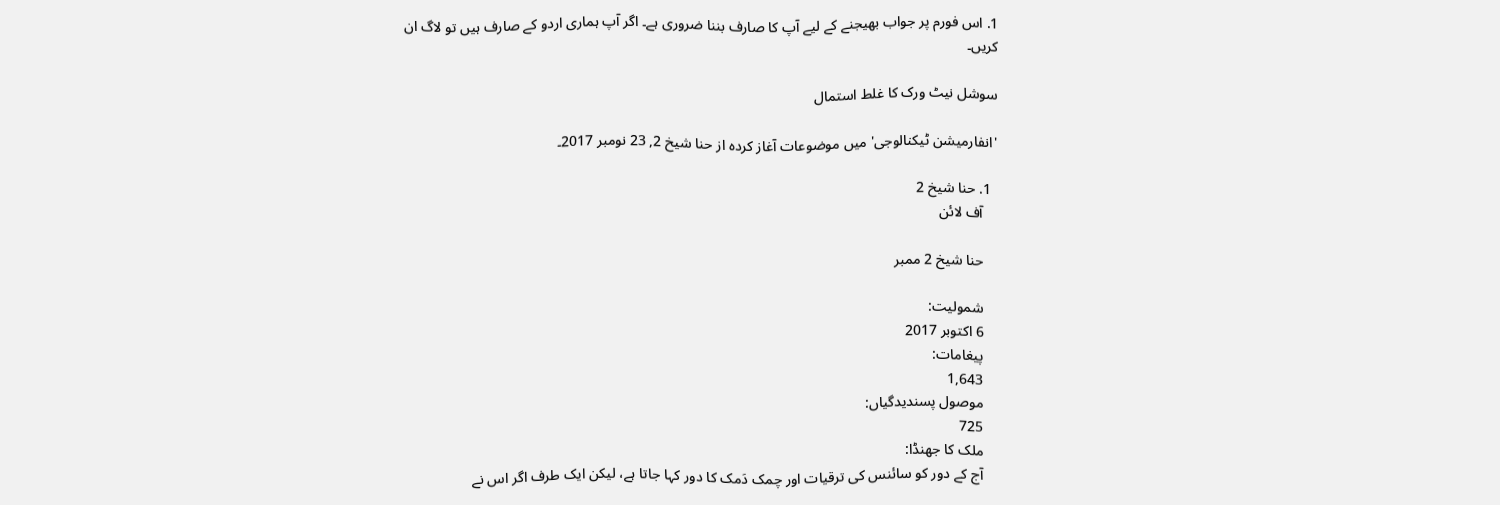1. اس فورم پر جواب بھیجنے کے لیے آپ کا صارف بننا ضروری ہے۔ اگر آپ ہماری اردو کے صارف ہیں تو لاگ ان کریں۔

سوشل نیٹ ورک کا غلط استمال

'انفارمیشن ٹیکنالوجی' میں موضوعات آغاز کردہ از حنا شیخ 2, 23 نومبر 2017۔

  1. حنا شیخ 2
    آف لائن

    حنا شیخ 2 ممبر

    شمولیت:
    6 اکتوبر 2017
    پیغامات:
    1,643
    موصول پسندیدگیاں:
    725
    ملک کا جھنڈا:
    آج کے دور کو سائنس کی ترقیات اور چمک دَمک کا دور کہا جاتا ہے، لیکن ایک طرف اگر اس نے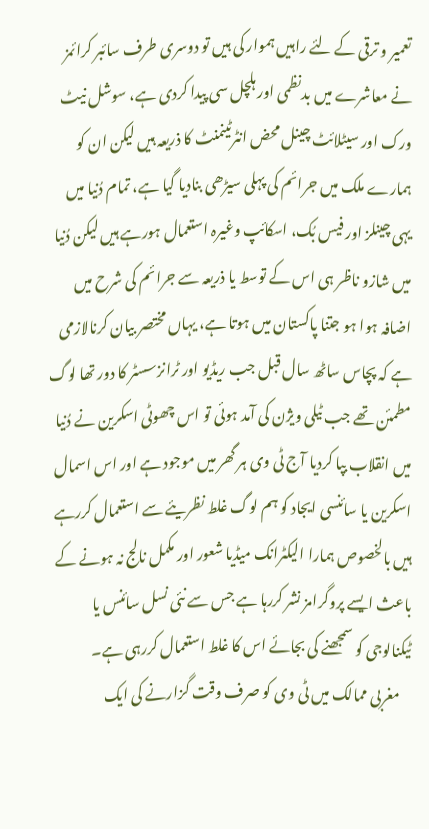تعمیر و ترقی کے لئے راہیں ہموار کی ہیں تو دوسری طرف سائبر کرائمز نے معاشرے میں بدنظمی اور ہلچل سی پیدا کردی ہے، سوشل نیٹ ورک اور سیٹلائٹ چینل محض انٹرٹینمنٹ کا ذریعہ ہیں لیکن ان کو ہمارے ملک میں جرائم کی پہلی سیڑھی بنادیا گیا ہے، تمام دُنیا میں یہی چینلز اور فیس بُک، اسکائپ وغیرہ استعمال ہورہے ہیں لیکن دُنیا میں شازو ناظر ہی اس کے توسط یا ذریعہ سے جرائم کی شرح میں اضافہ ہوا ہو جتنا پاکستان میں ہوتا ہے، یہاں مختصر بیان کرنالازمی ہے کہ پچاس ساٹھ سال قبل جب ریڈیو اور ٹرانزسسٹر کا دور تھا لوگ مطمئن تھے جب ٹیلی ویژن کی آمد ہوئی تو اس چھوٹی اسکرین نے دُنیا میں انقلاب بپا کردیا آج ٹی وی ہر گھر میں موجود ہے اور اس اسمال اسکرین یا سائنسی ایجاد کو ہم لوگ غلط نظریئے سے استعمال کررہے ہیں بالخصوص ہمارا الیکٹرانک میڈیا شعور اور مکمل نالج نہ ہونے کے باعث ایسے پروگرامز نشر کررہا ہے جس سے نئی نسل سائنس یا ٹیکنالوجی کو سمجھنے کی بجائے اس کا غلط استعمال کررہی ہے۔
    مغربی ممالک میں ٹی وی کو صرف وقت گزارنے کی ایک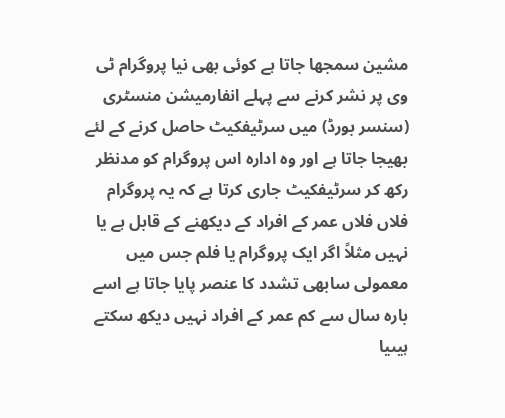مشین سمجھا جاتا ہے کوئی بھی نیا پروگرام ٹی وی پر نشر کرنے سے پہلے انفارمیشن منسٹری (سنسر بورڈ) میں سرٹیفکیٹ حاصل کرنے کے لئے بھیجا جاتا ہے اور وہ ادارہ اس پروگرام کو مدنظر رکھ کر سرٹیفکیٹ جاری کرتا ہے کہ یہ پروگرام فلاں فلاں عمر کے افراد کے دیکھنے کے قابل ہے یا نہیں مثلاً اگر ایک پروگرام یا فلم جس میں معمولی سابھی تشدد کا عنصر پایا جاتا ہے اسے بارہ سال سے کم عمر کے افراد نہیں دیکھ سکتے ہیںیا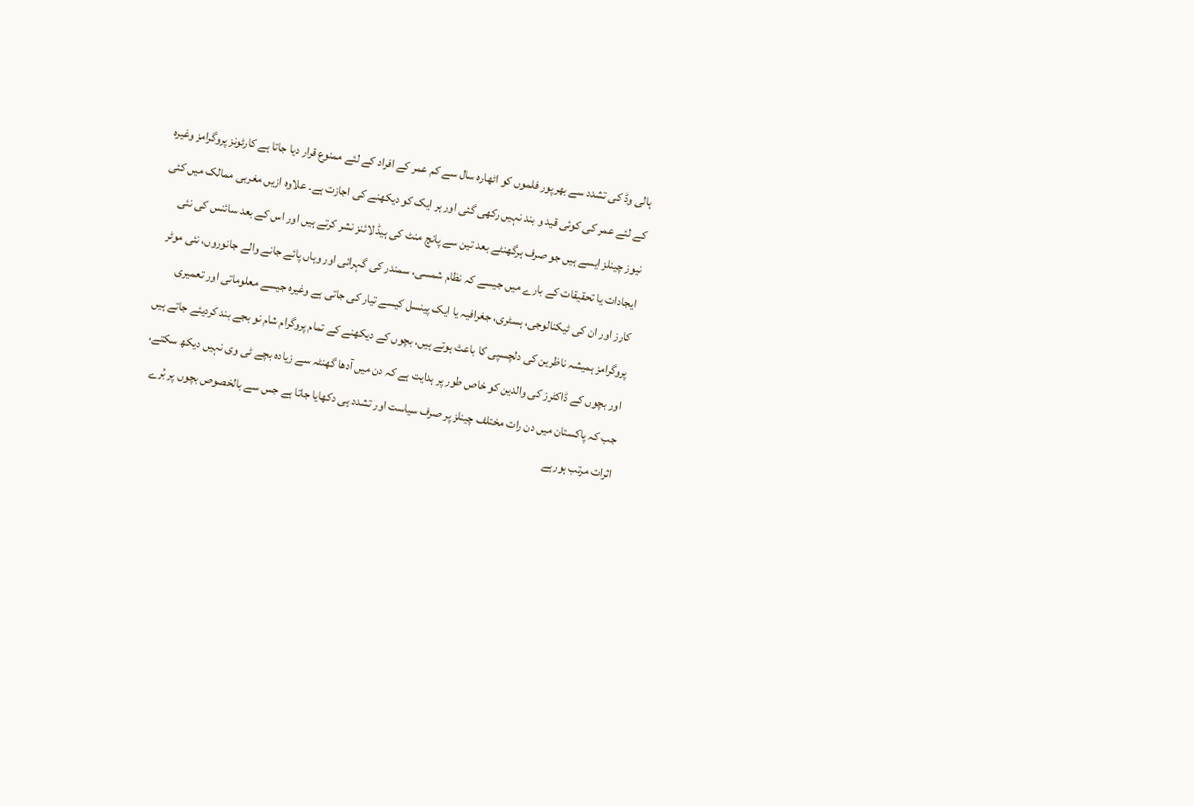ہالی وڈ کی تشدد سے بھرپور فلموں کو اٹھارہ سال سے کم عمر کے افراد کے لئے ممنوع قرار دیا جاتا ہے کارٹونز پروگرامز وغیرہ کے لئے عمر کی کوئی قید و بند نہیں رکھی گئی اور ہر ایک کو دیکھنے کی اجازت ہے۔ علاوہ ازیں مغربی ممالک میں کئی نیوز چینلز ایسے ہیں جو صرف ہرگھنٹے بعد تین سے پانچ منٹ کی ہیڈ لائنز نشر کرتے ہیں اور اس کے بعد سائنس کی نئی ایجادات یا تحقیقات کے بارے میں جیسے کہ نظام شمسی، سمندر کی گہرائی اور وہاں پائے جانے والے جانوروں، نئی موٹر کارز اور ان کی ٹیکنالوجی، ہسٹری، جغرافیہ یا ایک پینسل کیسے تیار کی جاتی ہے وغیرہ جیسے معلوماتی اور تعمیری پروگرامز ہمیشہ ناظرین کی دلچسپی کا باعث ہوتے ہیں، بچوں کے دیکھنے کے تمام پروگرام شام نو بجے بند کردیئے جاتے ہیں اور بچوں کے ڈاکٹرز کی والدین کو خاص طور پر ہدایت ہے کہ دن میں آدھا گھنٹہ سے زیادہ بچے ٹی وی نہیں دیکھ سکتے، جب کہ پاکستان میں دن رات مختلف چینلز پر صرف سیاست اور تشدد ہی دکھایا جاتا ہے جس سے بالخصوص بچوں پر بُرے اثرات مرتب ہورہے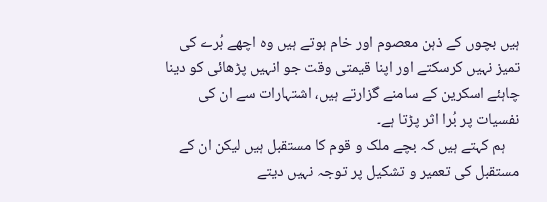ہیں بچوں کے ذہن معصوم اور خام ہوتے ہیں وہ اچھے بُرے کی تمیز نہیں کرسکتے اور اپنا قیمتی وقت جو انہیں پڑھائی کو دینا چاہئے اسکرین کے سامنے گزارتے ہیں، اشتہارات سے ان کی نفسیات پر بُرا اثر پڑتا ہے۔
    ہم کہتے ہیں کہ بچے ملک و قوم کا مستقبل ہیں لیکن ان کے مستقبل کی تعمیر و تشکیل پر توجہ نہیں دیتے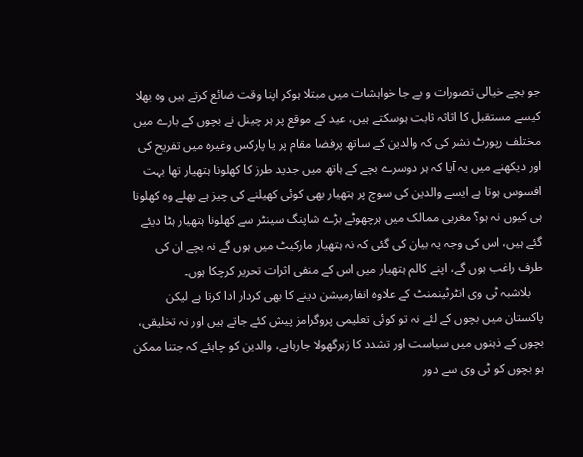جو بچے خیالی تصورات و بے جا خواہشات میں مبتلا ہوکر اپنا وقت ضائع کرتے ہیں وہ بھلا کیسے مستقبل کا اثاثہ ثابت ہوسکتے ہیں، عید کے موقع پر ہر چینل نے بچوں کے بارے میں مختلف رپورٹ نشر کی کہ والدین کے ساتھ پرفضا مقام پر یا پارکس وغیرہ میں تفریح کی اور دیکھنے میں یہ آیا کہ ہر دوسرے بچے کے ہاتھ میں جدید طرز کا کھلونا ہتھیار تھا بہت افسوس ہوتا ہے ایسے والدین کی سوچ پر ہتھیار بھی کوئی کھیلنے کی چیز ہے بھلے وہ کھلونا ہی کیوں نہ ہو؟ مغربی ممالک میں ہرچھوٹے بڑے شاپنگ سینٹر سے کھلونا ہتھیار ہٹا دیئے گئے ہیں، اس کی وجہ یہ بیان کی گئی کہ نہ ہتھیار مارکیٹ میں ہوں گے نہ بچے ان کی طرف راغب ہوں گے، اپنے کالم ہتھیار میں اس کے منفی اثرات تحریر کرچکا ہوں۔
    بلاشبہ ٹی وی انٹرٹینمنٹ کے علاوہ انفارمیشن دینے کا بھی کردار ادا کرتا ہے لیکن پاکستان میں بچوں کے لئے نہ تو کوئی تعلیمی پروگرامز پیش کئے جاتے ہیں اور نہ تخلیقی، بچوں کے ذہنوں میں سیاست اور تشدد کا زہرگھولا جارہاہے، والدین کو چاہئے کہ جتنا ممکن ہو بچوں کو ٹی وی سے دور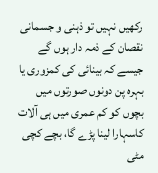رکھیں نہیں تو ذہنی و جسمانی نقصان کے ذمہ دار ہوں گے جیسے کہ بینائی کی کمزوری یا بہرہ پن دونوں صورتوں میں بچوں کو کم عمری میں ہی آلات کاسہارا لینا پڑے گا، بچے کچی مٹی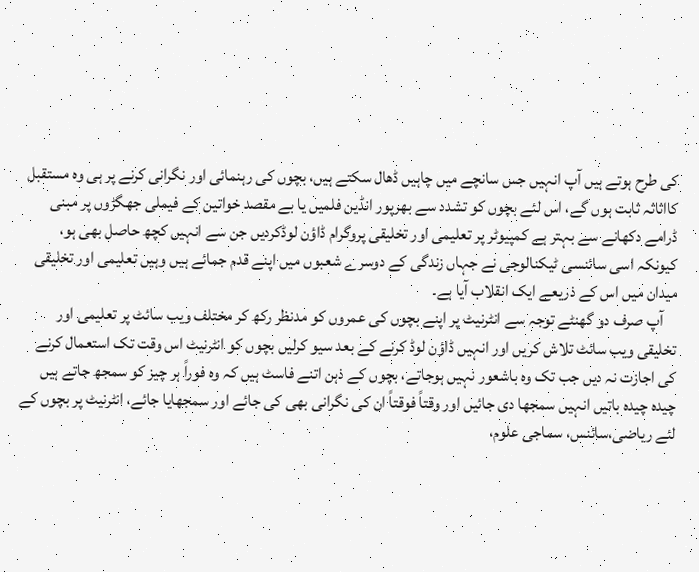کی طرح ہوتے ہیں آپ انہیں جس سانچے میں چاہیں ڈھال سکتے ہیں، بچوں کی رہنمائی اور نگرانی کرنے پر ہی وہ مستقبل کااثاثہ ثابت ہوں گے، اس لئے بچوں کو تشدد سے بھرپور انڈین فلمیں یا بے مقصد خواتین کے فیملی جھگڑوں پر مبنی ڈرامے دکھانے سے بہتر ہے کمپیوٹر پر تعلیمی اور تخلیقی پروگرام ڈاؤن لوڈکردیں جن سے انہیں کچھ حاصل بھی ہو، کیونکہ اسی سائنسی ٹیکنالوجی نے جہاں زندگی کے دوسرے شعبوں میں اپنے قدم جمائے ہیں وہیں تعلیمی اور تخلیقی میدان میں اس کے ذریعے ایک انقلاب آیا ہے۔
    آپ صرف دو گھنٹے توجہ سے انٹرنیٹ پر اپنے بچوں کی عمروں کو مدنظر رکھ کر مختلف ویب سائٹ پر تعلیمی اور تخلیقی ویب سائٹ تلاش کریں اور انہیں ڈاؤن لوڈ کرنے کے بعد سیو کرلیں بچوں کو انٹرنیٹ اس وقت تک استعمال کرنے کی اجازت نہ دیں جب تک وہ باشعور نہیں ہوجاتے، بچوں کے ذہن اتنے فاسٹ ہیں کہ وہ فوراً ہر چیز کو سمجھ جاتے ہیں چیدہ چیدہ باتیں انہیں سمجھا دی جائیں اور وقتاً فوقتاً ان کی نگرانی بھی کی جائے اور سمجھایا جائے، انٹرنیٹ پر بچوں کے لئے ریاضی،سائنس، سماجی علوم،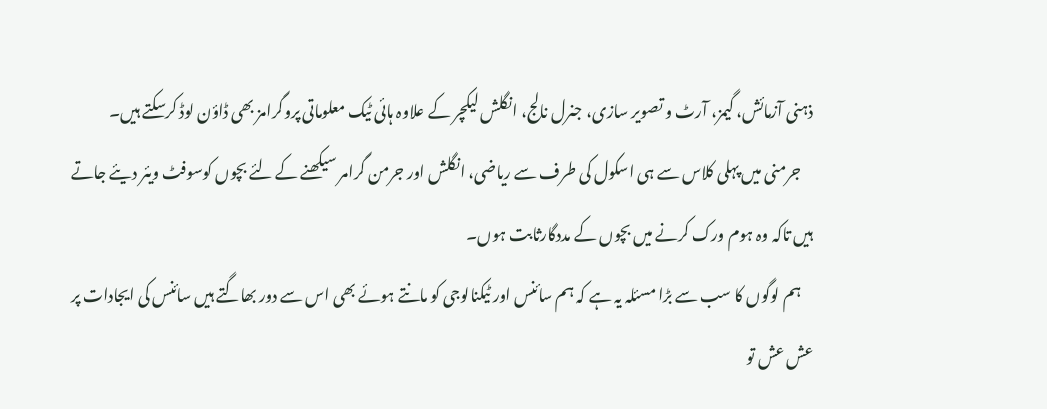ذہنی آزمائش، گیمز، آرٹ و تصویر سازی، جنرل نالج، انگلش لیکچر کے علاوہ ہائی ٹیک معلوماتی پروگرامز بھی ڈاؤن لوڈ کرسکتے ہیں۔
    جرمنی میں پہلی کلاس سے ہی اسکول کی طرف سے ریاضی، انگلش اور جرمن گرامر سیکھنے کے لئے بچوں کوسوفٹ ویئر دیئے جاتے ہیں تاکہ وہ ہوم ورک کرنے میں بچوں کے مددگارثابت ہوں۔
    ہم لوگوں کا سب سے بڑا مسئلہ یہ ہے کہ ہم سائنس اور ٹیکنالوجی کو مانتے ہوئے بھی اس سے دور بھاگتے ہیں سائنس کی ایجادات پر عش عش تو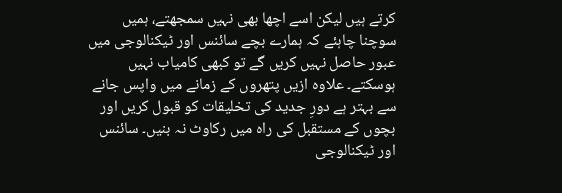کرتے ہیں لیکن اسے اچھا بھی نہیں سمجھتے، ہمیں سوچنا چاہئے کہ ہمارے بچے سائنس اور ٹیکنالوجی میں عبور حاصل نہیں کریں گے تو کبھی کامیاب نہیں ہوسکتے۔ علاوہ ازیں پتھروں کے زمانے میں واپس جانے سے بہتر ہے دورِ جدید کی تخلیقات کو قبول کریں اور بچوں کے مستقبل کی راہ میں رکاوٹ نہ بنیں۔ سائنس اور ٹیکنالوجی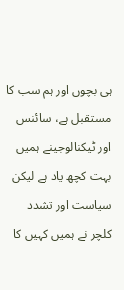ہی بچوں اور ہم سب کا مستقبل ہے، سائنس اور ٹیکنالوجینے ہمیں بہت کچھ یاد ہے لیکن سیاست اور تشدد کلچر نے ہمیں کہیں کا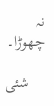نہ چھوڑا۔

    شئی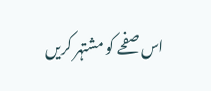اس صفحے کو مشتہر کریں